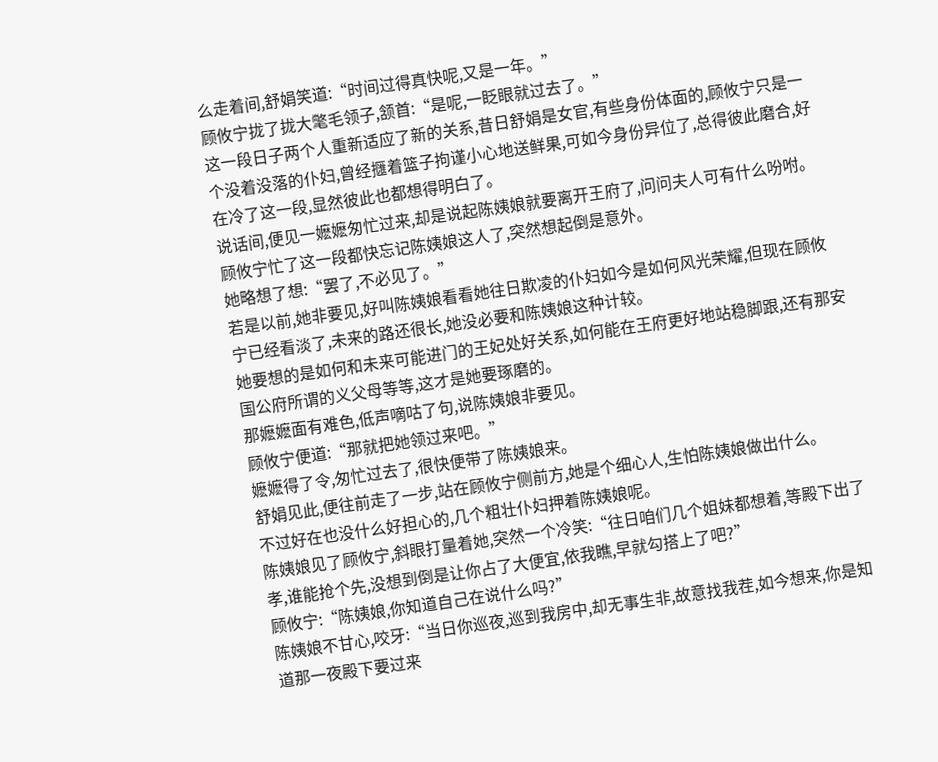么走着间,舒娟笑道:“时间过得真快呢,又是一年。”
顾攸宁拢了拢大氅毛领子,颔首:“是呢,一眨眼就过去了。”
这一段日子两个人重新适应了新的关系,昔日舒娟是女官,有些身份体面的,顾攸宁只是一个没着没落的仆妇,曾经擓着篮子拘谨小心地送鲜果,可如今身份异位了,总得彼此磨合,好在冷了这一段,显然彼此也都想得明白了。
说话间,便见一嬷嬷匆忙过来,却是说起陈姨娘就要离开王府了,问问夫人可有什么吩咐。
顾攸宁忙了这一段都快忘记陈姨娘这人了,突然想起倒是意外。
她略想了想:“罢了,不必见了。”
若是以前,她非要见,好叫陈姨娘看看她往日欺凌的仆妇如今是如何风光荣耀,但现在顾攸宁已经看淡了,未来的路还很长,她没必要和陈姨娘这种计较。
她要想的是如何和未来可能进门的王妃处好关系,如何能在王府更好地站稳脚跟,还有那安国公府所谓的义父母等等,这才是她要琢磨的。
那嬷嬷面有难色,低声嘀咕了句,说陈姨娘非要见。
顾攸宁便道:“那就把她领过来吧。”
嬷嬷得了令,匆忙过去了,很快便带了陈姨娘来。
舒娟见此,便往前走了一步,站在顾攸宁侧前方,她是个细心人,生怕陈姨娘做出什么。
不过好在也没什么好担心的,几个粗壮仆妇押着陈姨娘呢。
陈姨娘见了顾攸宁,斜眼打量着她,突然一个冷笑:“往日咱们几个姐妹都想着,等殿下出了孝,谁能抢个先,没想到倒是让你占了大便宜,依我瞧,早就勾搭上了吧?”
顾攸宁:“陈姨娘,你知道自己在说什么吗?”
陈姨娘不甘心,咬牙:“当日你巡夜,巡到我房中,却无事生非,故意找我茬,如今想来,你是知道那一夜殿下要过来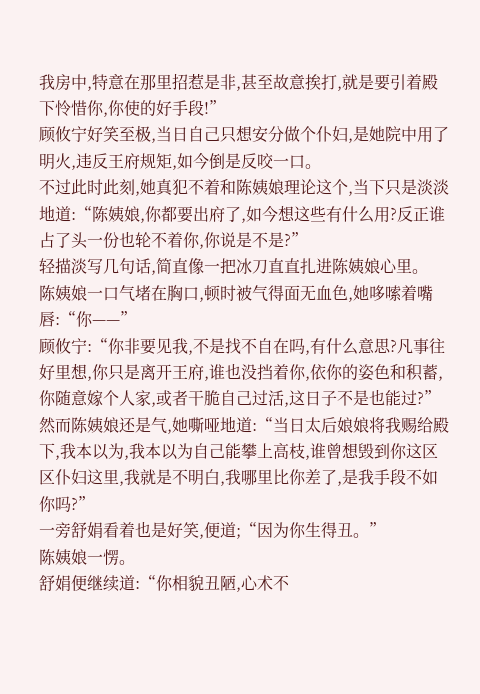我房中,特意在那里招惹是非,甚至故意挨打,就是要引着殿下怜惜你,你使的好手段!”
顾攸宁好笑至极,当日自己只想安分做个仆妇,是她院中用了明火,违反王府规矩,如今倒是反咬一口。
不过此时此刻,她真犯不着和陈姨娘理论这个,当下只是淡淡地道:“陈姨娘,你都要出府了,如今想这些有什么用?反正谁占了头一份也轮不着你,你说是不是?”
轻描淡写几句话,简直像一把冰刀直直扎进陈姨娘心里。
陈姨娘一口气堵在胸口,顿时被气得面无血色,她哆嗦着嘴唇:“你——”
顾攸宁:“你非要见我,不是找不自在吗,有什么意思?凡事往好里想,你只是离开王府,谁也没挡着你,依你的姿色和积蓄,你随意嫁个人家,或者干脆自己过活,这日子不是也能过?”
然而陈姨娘还是气,她嘶哑地道:“当日太后娘娘将我赐给殿下,我本以为,我本以为自己能攀上高枝,谁曾想毁到你这区区仆妇这里,我就是不明白,我哪里比你差了,是我手段不如你吗?”
一旁舒娟看着也是好笑,便道;“因为你生得丑。”
陈姨娘一愣。
舒娟便继续道:“你相貌丑陋,心术不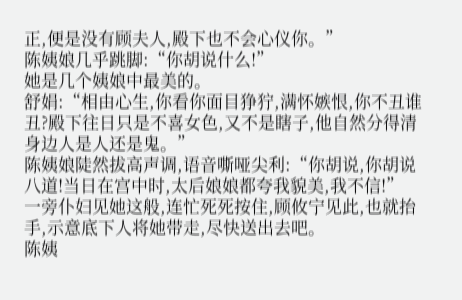正,便是没有顾夫人,殿下也不会心仪你。”
陈姨娘几乎跳脚:“你胡说什么!”
她是几个姨娘中最美的。
舒娟:“相由心生,你看你面目狰狞,满怀嫉恨,你不丑谁丑?殿下往日只是不喜女色,又不是瞎子,他自然分得清身边人是人还是鬼。”
陈姨娘陡然拔高声调,语音嘶哑尖利:“你胡说,你胡说八道!当日在宫中时,太后娘娘都夸我貌美,我不信!”
一旁仆妇见她这般,连忙死死按住,顾攸宁见此,也就抬手,示意底下人将她带走,尽快送出去吧。
陈姨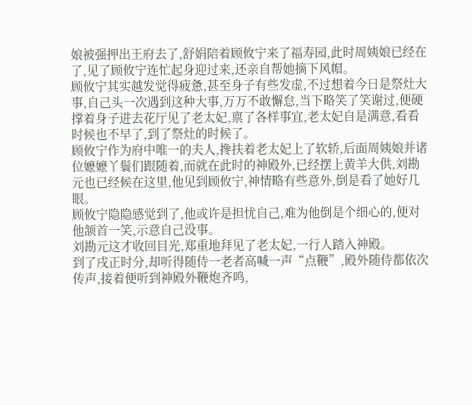娘被强押出王府去了,舒娟陪着顾攸宁来了福寿园,此时周姨娘已经在了,见了顾攸宁连忙起身迎过来,还亲自帮她摘下风帽。
顾攸宁其实越发觉得疲惫,甚至身子有些发虚,不过想着今日是祭灶大事,自己头一次遇到这种大事,万万不敢懈怠,当下略笑了笑谢过,便硬撑着身子进去花厅见了老太妃,禀了各样事宜,老太妃自是满意,看看时候也不早了,到了祭灶的时候了。
顾攸宁作为府中唯一的夫人,搀扶着老太妃上了软轿,后面周姨娘并诸位嬷嬷丫鬟们跟随着,而就在此时的神殿外,已经摆上黄羊大供,刘勘元也已经候在这里,他见到顾攸宁,神情略有些意外,倒是看了她好几眼。
顾攸宁隐隐感觉到了,他或许是担忧自己,难为他倒是个细心的,便对他颔首一笑,示意自己没事。
刘勘元这才收回目光,郑重地拜见了老太妃,一行人踏入神殿。
到了戌正时分,却听得随侍一老者高喊一声“点鞭”,殿外随侍都依次传声,接着便听到神殿外鞭炮齐鸣,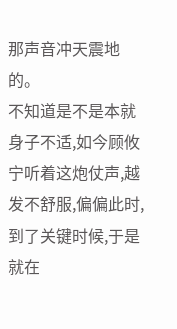那声音冲天震地的。
不知道是不是本就身子不适,如今顾攸宁听着这炮仗声,越发不舒服,偏偏此时,到了关键时候,于是就在